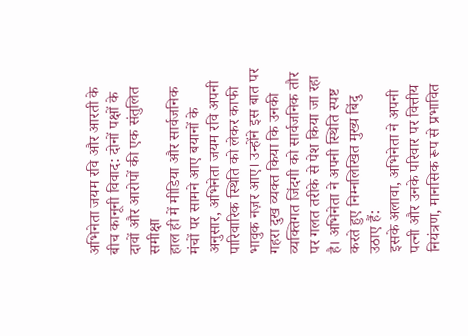अभिनेता जयम रवि और आरती के बीच कानूनी विवाद: दोनों पक्षों के दावों और आरोपों की एक संतुलित समीक्षा
हाल ही में मीडिया और सार्वजनिक मंचों पर सामने आए बयानों के अनुसार, अभिनेता जयम रवि अपनी पारिवारिक स्थिति को लेकर काफी भावुक नज़र आए। उन्होंने इस बात पर गहरा दुख व्यक्त किया कि उनकी व्यक्तिगत जिंदगी को सार्वजनिक तौर पर गलत तरीके से पेश किया जा रहा है। अभिनेता ने अपनी स्थिति स्पष्ट करते हुए निम्नलिखित मुख्य बिंदु उठाए हैं:
इसके अलावा, अभिनेता ने अपनी पत्नी और उनके परिवार पर वित्तीय नियंत्रण, मानसिक रूप से प्रभावित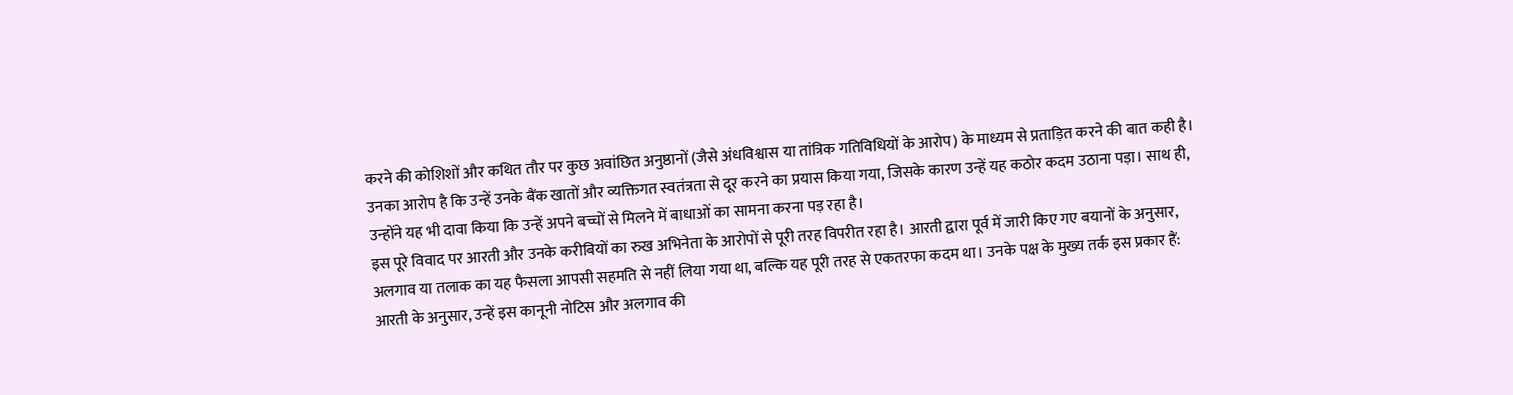करने की कोशिशों और कथित तौर पर कुछ अवांछित अनुष्ठानों (जैसे अंधविश्वास या तांत्रिक गतिविधियों के आरोप) के माध्यम से प्रताड़ित करने की बात कही है। उनका आरोप है कि उन्हें उनके बैंक खातों और व्यक्तिगत स्वतंत्रता से दूर करने का प्रयास किया गया, जिसके कारण उन्हें यह कठोर कदम उठाना पड़ा। साथ ही, उन्होंने यह भी दावा किया कि उन्हें अपने बच्चों से मिलने में बाधाओं का सामना करना पड़ रहा है।
इस पूरे विवाद पर आरती और उनके करीबियों का रुख अभिनेता के आरोपों से पूरी तरह विपरीत रहा है। आरती द्वारा पूर्व में जारी किए गए बयानों के अनुसार, अलगाव या तलाक का यह फैसला आपसी सहमति से नहीं लिया गया था, बल्कि यह पूरी तरह से एकतरफा कदम था। उनके पक्ष के मुख्य तर्क इस प्रकार हैं:
आरती के अनुसार, उन्हें इस कानूनी नोटिस और अलगाव की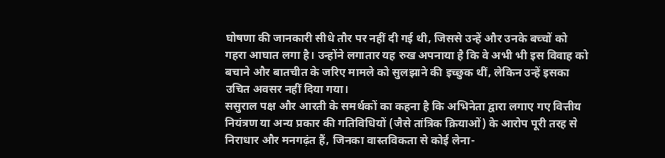घोषणा की जानकारी सीधे तौर पर नहीं दी गई थी, जिससे उन्हें और उनके बच्चों को गहरा आघात लगा है। उन्होंने लगातार यह रुख अपनाया है कि वे अभी भी इस विवाह को बचाने और बातचीत के जरिए मामले को सुलझाने की इच्छुक थीं, लेकिन उन्हें इसका उचित अवसर नहीं दिया गया।
ससुराल पक्ष और आरती के समर्थकों का कहना है कि अभिनेता द्वारा लगाए गए वित्तीय नियंत्रण या अन्य प्रकार की गतिविधियों (जैसे तांत्रिक क्रियाओं) के आरोप पूरी तरह से निराधार और मनगढ़ंत हैं, जिनका वास्तविकता से कोई लेना-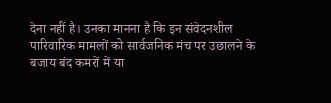देना नहीं है। उनका मानना है कि इन संवेदनशील पारिवारिक मामलों को सार्वजनिक मंच पर उछालने के बजाय बंद कमरों में या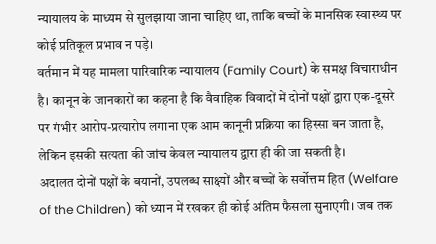न्यायालय के माध्यम से सुलझाया जाना चाहिए था, ताकि बच्चों के मानसिक स्वास्थ्य पर कोई प्रतिकूल प्रभाव न पड़े।
वर्तमान में यह मामला पारिवारिक न्यायालय (Family Court) के समक्ष विचाराधीन है। कानून के जानकारों का कहना है कि वैवाहिक विवादों में दोनों पक्षों द्वारा एक-दूसरे पर गंभीर आरोप-प्रत्यारोप लगाना एक आम कानूनी प्रक्रिया का हिस्सा बन जाता है, लेकिन इसकी सत्यता की जांच केवल न्यायालय द्वारा ही की जा सकती है।
अदालत दोनों पक्षों के बयानों, उपलब्ध साक्ष्यों और बच्चों के सर्वोत्तम हित (Welfare of the Children) को ध्यान में रखकर ही कोई अंतिम फैसला सुनाएगी। जब तक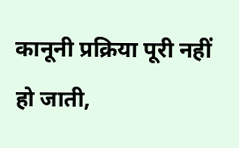कानूनी प्रक्रिया पूरी नहीं हो जाती,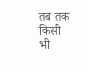तब तक किसी भी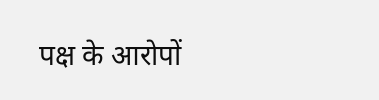पक्ष के आरोपों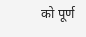को पूर्ण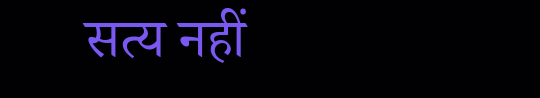सत्य नहीं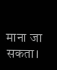माना जा सकता।